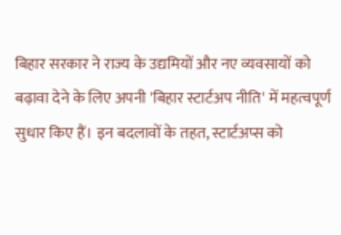बिहार सरकार ने राज्य के उद्यमियों और नए व्यवसायों को बढ़ावा देने के लिए अपनी 'बिहार स्टार्टअप नीति' में महत्वपूर्ण सुधार किए हैं। इन बदलावों के तहत, स्टार्टअप्स को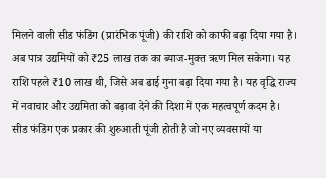मिलने वाली सीड फंडिंग (प्रारंभिक पूंजी) की राशि को काफी बढ़ा दिया गया है। अब पात्र उद्यमियों को ₹25 लाख तक का ब्याज-मुक्त ऋण मिल सकेगा। यह राशि पहले ₹10 लाख थी, जिसे अब ढाई गुना बढ़ा दिया गया है। यह वृद्धि राज्य में नवाचार और उद्यमिता को बढ़ावा देने की दिशा में एक महत्वपूर्ण कदम है।
सीड फंडिंग एक प्रकार की शुरुआती पूंजी होती है जो नए व्यवसायों या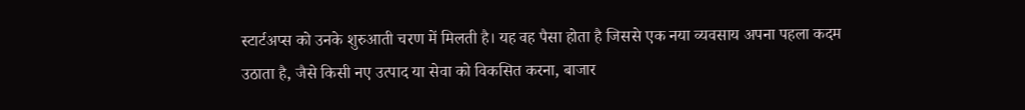स्टार्टअप्स को उनके शुरुआती चरण में मिलती है। यह वह पैसा होता है जिससे एक नया व्यवसाय अपना पहला कदम उठाता है, जैसे किसी नए उत्पाद या सेवा को विकसित करना, बाजार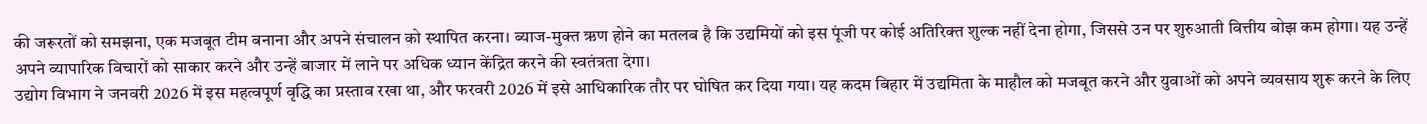की जरूरतों को समझना, एक मजबूत टीम बनाना और अपने संचालन को स्थापित करना। ब्याज-मुक्त ऋण होने का मतलब है कि उद्यमियों को इस पूंजी पर कोई अतिरिक्त शुल्क नहीं देना होगा, जिससे उन पर शुरुआती वित्तीय बोझ कम होगा। यह उन्हें अपने व्यापारिक विचारों को साकार करने और उन्हें बाजार में लाने पर अधिक ध्यान केंद्रित करने की स्वतंत्रता देगा।
उद्योग विभाग ने जनवरी 2026 में इस महत्वपूर्ण वृद्धि का प्रस्ताव रखा था, और फरवरी 2026 में इसे आधिकारिक तौर पर घोषित कर दिया गया। यह कदम बिहार में उद्यमिता के माहौल को मजबूत करने और युवाओं को अपने व्यवसाय शुरू करने के लिए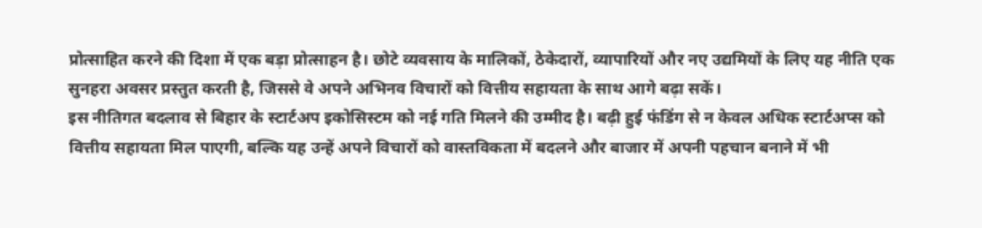प्रोत्साहित करने की दिशा में एक बड़ा प्रोत्साहन है। छोटे व्यवसाय के मालिकों, ठेकेदारों, व्यापारियों और नए उद्यमियों के लिए यह नीति एक सुनहरा अवसर प्रस्तुत करती है, जिससे वे अपने अभिनव विचारों को वित्तीय सहायता के साथ आगे बढ़ा सकें।
इस नीतिगत बदलाव से बिहार के स्टार्टअप इकोसिस्टम को नई गति मिलने की उम्मीद है। बढ़ी हुई फंडिंग से न केवल अधिक स्टार्टअप्स को वित्तीय सहायता मिल पाएगी, बल्कि यह उन्हें अपने विचारों को वास्तविकता में बदलने और बाजार में अपनी पहचान बनाने में भी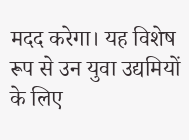मदद करेगा। यह विशेष रूप से उन युवा उद्यमियों के लिए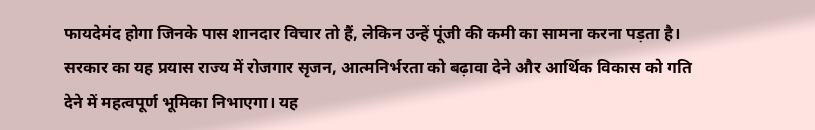फायदेमंद होगा जिनके पास शानदार विचार तो हैं, लेकिन उन्हें पूंजी की कमी का सामना करना पड़ता है। सरकार का यह प्रयास राज्य में रोजगार सृजन, आत्मनिर्भरता को बढ़ावा देने और आर्थिक विकास को गति देने में महत्वपूर्ण भूमिका निभाएगा। यह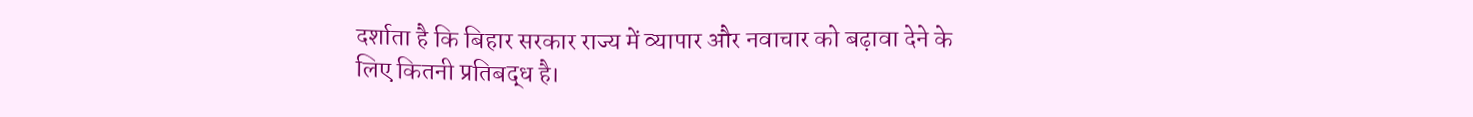दर्शाता है कि बिहार सरकार राज्य में व्यापार और नवाचार को बढ़ावा देने के लिए कितनी प्रतिबद्ध है।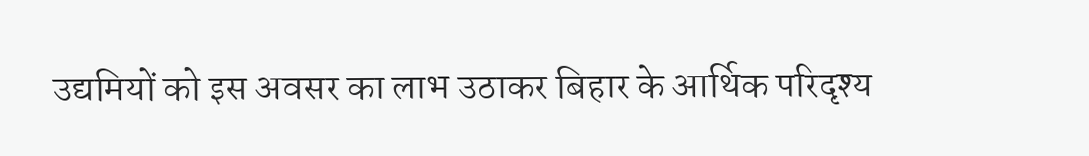उद्यमियों को इस अवसर का लाभ उठाकर बिहार के आर्थिक परिदृश्य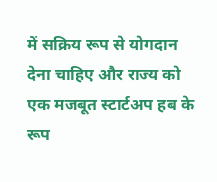में सक्रिय रूप से योगदान देना चाहिए और राज्य को एक मजबूत स्टार्टअप हब के रूप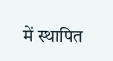में स्थापित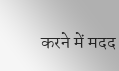करने में मदद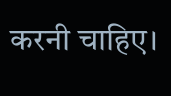करनी चाहिए।